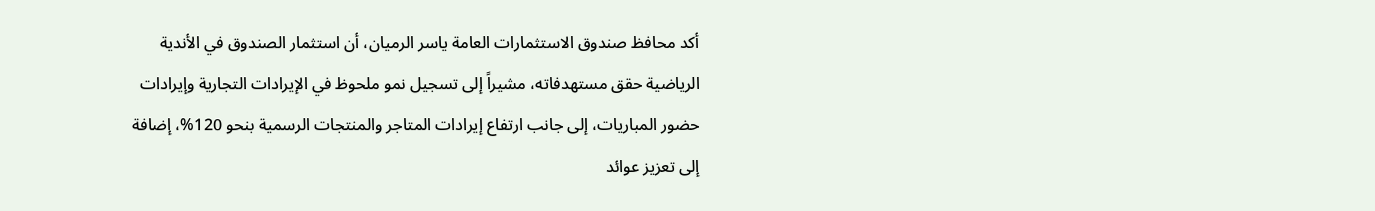أكد محافظ صندوق الاستثمارات العامة ياسر الرميان، أن استثمار الصندوق في الأندية الرياضية حقق مستهدفاته، مشيراً إلى تسجيل نمو ملحوظ في الإيرادات التجارية وإيرادات حضور المباريات، إلى جانب ارتفاع إيرادات المتاجر والمنتجات الرسمية بنحو 120%، إضافة إلى تعزيز عوائد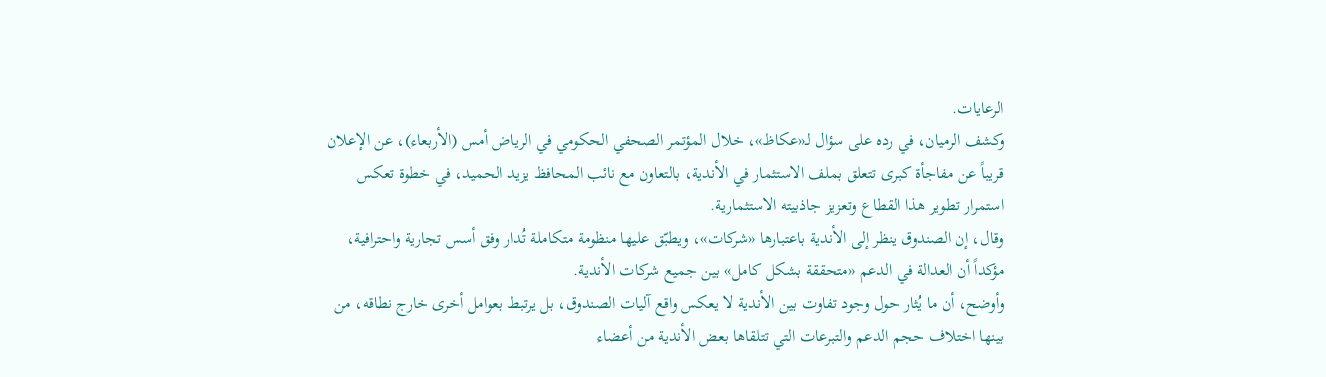الرعايات.
وكشف الرميان، في رده على سؤال لـ«عكاظ»، خلال المؤتمر الصحفي الحكومي في الرياض أمس (الأربعاء)، عن الإعلان قريباً عن مفاجأة كبرى تتعلق بملف الاستثمار في الأندية، بالتعاون مع نائب المحافظ يزيد الحميد، في خطوة تعكس استمرار تطوير هذا القطاع وتعزيز جاذبيته الاستثمارية.
وقال، إن الصندوق ينظر إلى الأندية باعتبارها «شركات»، ويطبّق عليها منظومة متكاملة تُدار وفق أسس تجارية واحترافية، مؤكداً أن العدالة في الدعم «متحققة بشكل كامل» بين جميع شركات الأندية.
وأوضح، أن ما يُثار حول وجود تفاوت بين الأندية لا يعكس واقع آليات الصندوق، بل يرتبط بعوامل أخرى خارج نطاقه، من بينها اختلاف حجم الدعم والتبرعات التي تتلقاها بعض الأندية من أعضاء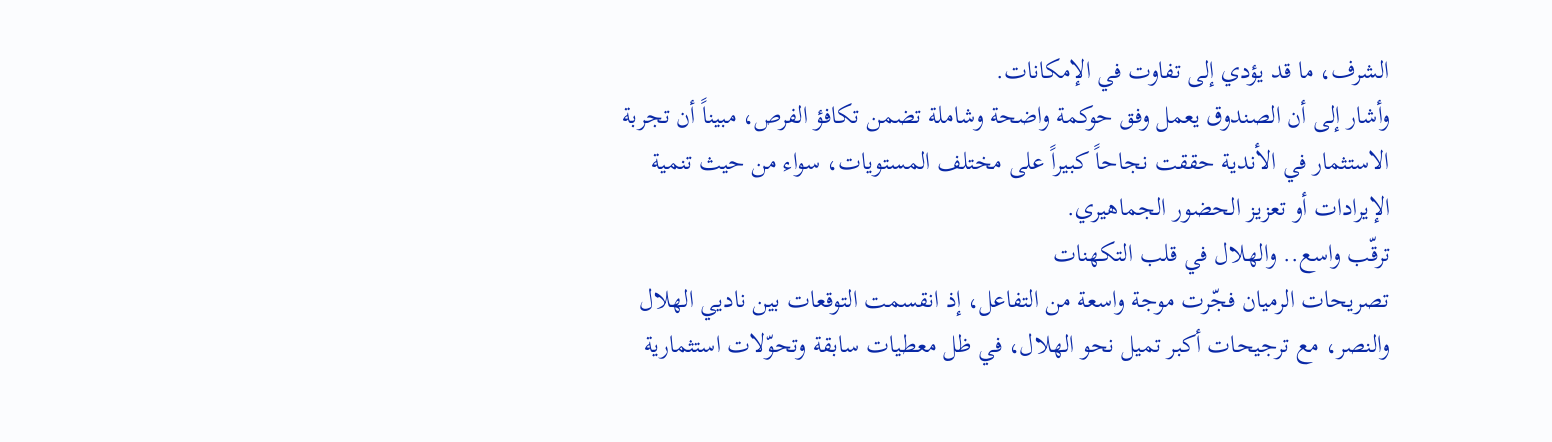الشرف، ما قد يؤدي إلى تفاوت في الإمكانات.
وأشار إلى أن الصندوق يعمل وفق حوكمة واضحة وشاملة تضمن تكافؤ الفرص، مبيناً أن تجربة الاستثمار في الأندية حققت نجاحاً كبيراً على مختلف المستويات، سواء من حيث تنمية الإيرادات أو تعزيز الحضور الجماهيري.
ترقّب واسع.. والهلال في قلب التكهنات
تصريحات الرميان فجّرت موجة واسعة من التفاعل، إذ انقسمت التوقعات بين ناديي الهلال والنصر، مع ترجيحات أكبر تميل نحو الهلال، في ظل معطيات سابقة وتحوّلات استثمارية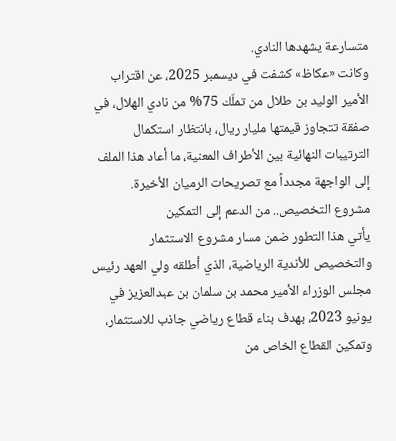متسارعة يشهدها النادي.
وكانت «عكاظ» كشفت في ديسمبر 2025، عن اقتراب الأمير الوليد بن طلال من تملّك 75% من نادي الهلال، في صفقة تتجاوز قيمتها مليار ريال، بانتظار استكمال الترتيبات النهائية بين الأطراف المعنية، ما أعاد هذا الملف إلى الواجهة مجدداً مع تصريحات الرميان الأخيرة.
مشروع التخصيص.. من الدعم إلى التمكين
يأتي هذا التطور ضمن مسار مشروع الاستثمار والتخصيص للأندية الرياضية، الذي أطلقه ولي العهد رئيس مجلس الوزراء الأمير محمد بن سلمان بن عبدالعزيز في يونيو 2023، بهدف بناء قطاع رياضي جاذب للاستثمار، وتمكين القطاع الخاص من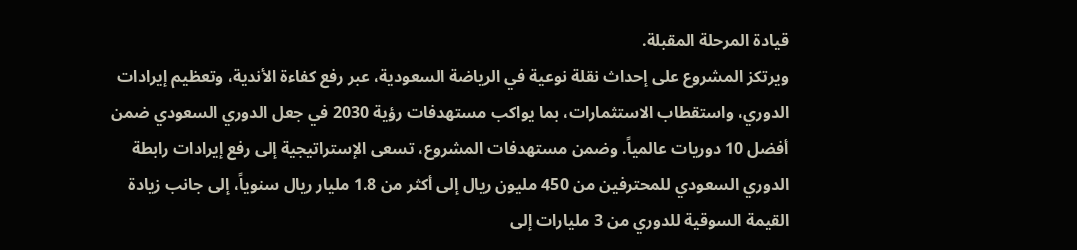قيادة المرحلة المقبلة.
ويرتكز المشروع على إحداث نقلة نوعية في الرياضة السعودية، عبر رفع كفاءة الأندية، وتعظيم إيرادات الدوري، واستقطاب الاستثمارات، بما يواكب مستهدفات رؤية 2030 في جعل الدوري السعودي ضمن أفضل 10 دوريات عالمياً. وضمن مستهدفات المشروع، تسعى الإستراتيجية إلى رفع إيرادات رابطة الدوري السعودي للمحترفين من 450 مليون ريال إلى أكثر من 1.8 مليار ريال سنوياً، إلى جانب زيادة القيمة السوقية للدوري من 3 مليارات إلى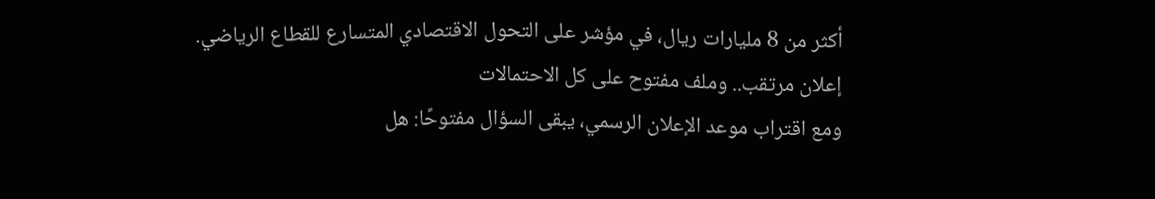أكثر من 8 مليارات ريال، في مؤشر على التحول الاقتصادي المتسارع للقطاع الرياضي.
إعلان مرتقب.. وملف مفتوح على كل الاحتمالات
ومع اقتراب موعد الإعلان الرسمي، يبقى السؤال مفتوحًا: هل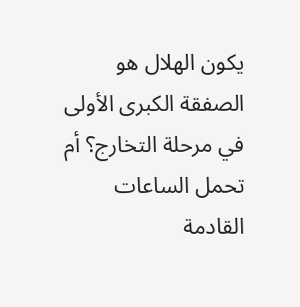يكون الهلال هو الصفقة الكبرى الأولى في مرحلة التخارج؟ أم تحمل الساعات القادمة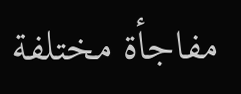مفاجأة مختلفة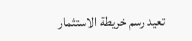تعيد رسم خريطة الاستثمار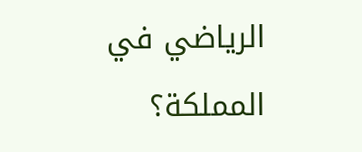الرياضي في المملكة؟